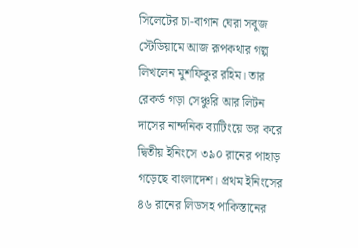সিলেটের চা-বাগান ঘেরা সবুজ স্টেডিয়ামে আজ রূপকথার গল্প লিখলেন মুশফিকুর রহিম। তার রেকর্ড গড়া সেঞ্চুরি আর লিটন দাসের নান্দনিক ব্যাটিংয়ে ভর করে দ্বিতীয় ইনিংসে ৩৯০ রানের পাহাড় গড়েছে বাংলাদেশ। প্রথম ইনিংসের ৪৬ রানের লিডসহ পাকিস্তানের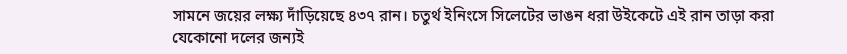সামনে জয়ের লক্ষ্য দাঁড়িয়েছে ৪৩৭ রান। চতুর্থ ইনিংসে সিলেটের ভাঙন ধরা উইকেটে এই রান তাড়া করা যেকোনো দলের জন্যই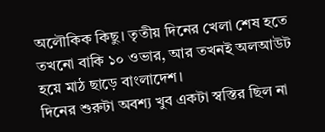অলৌকিক কিছু। তৃতীয় দিনের খেলা শেষ হতে তখনো বাকি ১০ ওভার, আর তখনই অলআউট হয়ে মাঠ ছাড়ে বাংলাদেশ।
দিনের শুরুটা অবশ্য খুব একটা স্বস্তির ছিল না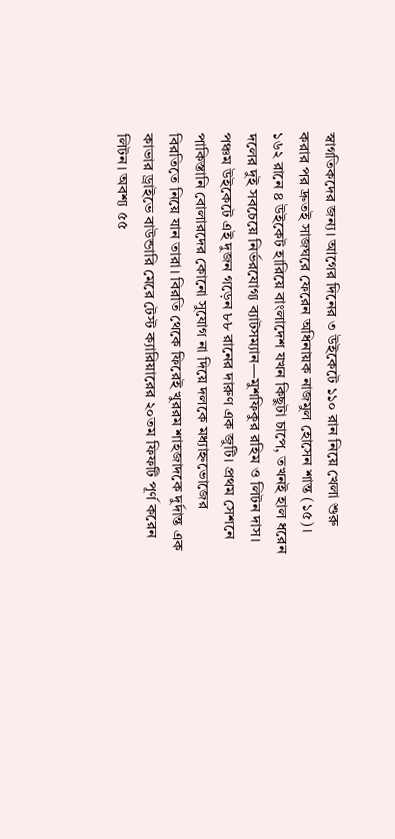স্বাগতিকদের জন্য। আগের দিনের ৩ উইকেটে ১১০ রান নিয়ে খেলা শুরু করার পর দ্রুতই সাজঘরে ফেরেন অধিনায়ক নাজমুল হোসেন শান্ত (১৫)। ১৬২ রানে ৪ উইকেট হারিয়ে বাংলাদেশ যখন কিছুটা চাপে, তখনই হাল ধরেন দলের দুই সবচেয়ে নির্ভরযোগ্য ব্যাটসম্যান—মুশফিকুর রহিম ও লিটন দাস।
পঞ্চম উইকেটে এই দুজন গড়েন ৮৮ রানের দারুণ এক জুটি। প্রথম সেশনে পাকিস্তানি বোলারদের কোনো সুযোগ না দিয়ে দলকে মধ্যাহ্নভোজের বিরতিতে নিয়ে যান তারা। বিরতি থেকে ফিরেই খুররম শাহজাদকে দুর্দান্ত এক কাভার ড্রাইভে বাউন্ডারি মেরে টেস্ট ক্যারিয়ারের ২০তম ফিফটি পূর্ণ করেন লিটন। অবশ্য ৫৫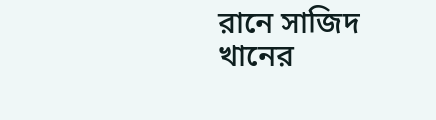রানে সাজিদ খানের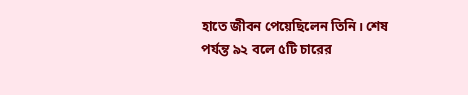হাতে জীবন পেয়েছিলেন তিনি। শেষ পর্যন্ত ৯২ বলে ৫টি চারের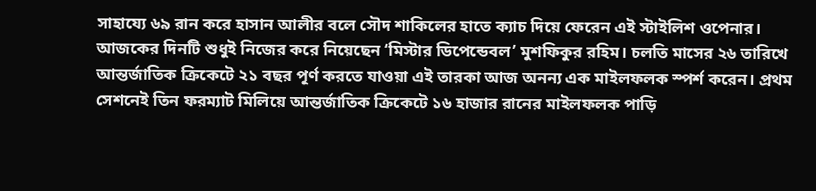সাহায্যে ৬৯ রান করে হাসান আলীর বলে সৌদ শাকিলের হাতে ক্যাচ দিয়ে ফেরেন এই স্টাইলিশ ওপেনার।
আজকের দিনটি শুধুই নিজের করে নিয়েছেন ‘মিস্টার ডিপেন্ডেবল’ মুশফিকুর রহিম। চলতি মাসের ২৬ তারিখে আন্তর্জাতিক ক্রিকেটে ২১ বছর পূর্ণ করতে যাওয়া এই তারকা আজ অনন্য এক মাইলফলক স্পর্শ করেন। প্রথম সেশনেই তিন ফরম্যাট মিলিয়ে আন্তর্জাতিক ক্রিকেটে ১৬ হাজার রানের মাইলফলক পাড়ি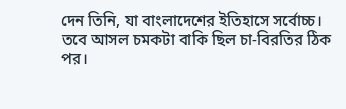দেন তিনি, যা বাংলাদেশের ইতিহাসে সর্বোচ্চ।
তবে আসল চমকটা বাকি ছিল চা-বিরতির ঠিক পর।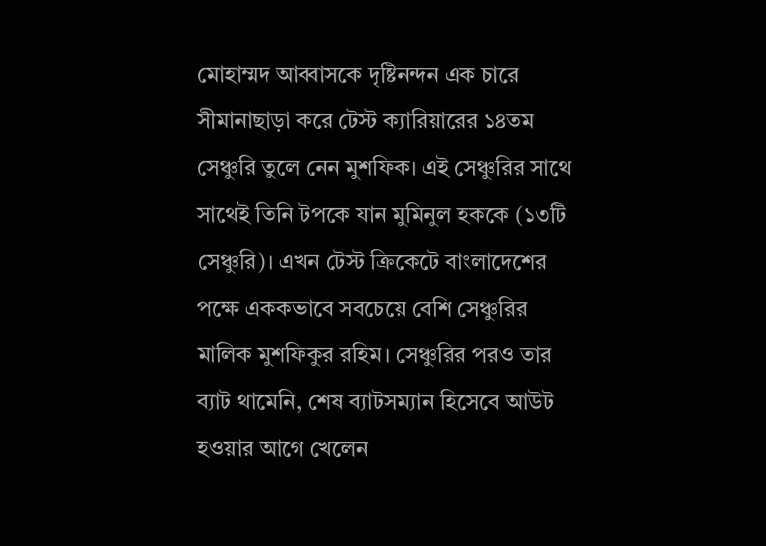মোহাম্মদ আব্বাসকে দৃষ্টিনন্দন এক চারে সীমানাছাড়া করে টেস্ট ক্যারিয়ারের ১৪তম সেঞ্চুরি তুলে নেন মুশফিক। এই সেঞ্চুরির সাথে সাথেই তিনি টপকে যান মুমিনুল হককে (১৩টি সেঞ্চুরি)। এখন টেস্ট ক্রিকেটে বাংলাদেশের পক্ষে এককভাবে সবচেয়ে বেশি সেঞ্চুরির মালিক মুশফিকুর রহিম। সেঞ্চুরির পরও তার ব্যাট থামেনি, শেষ ব্যাটসম্যান হিসেবে আউট হওয়ার আগে খেলেন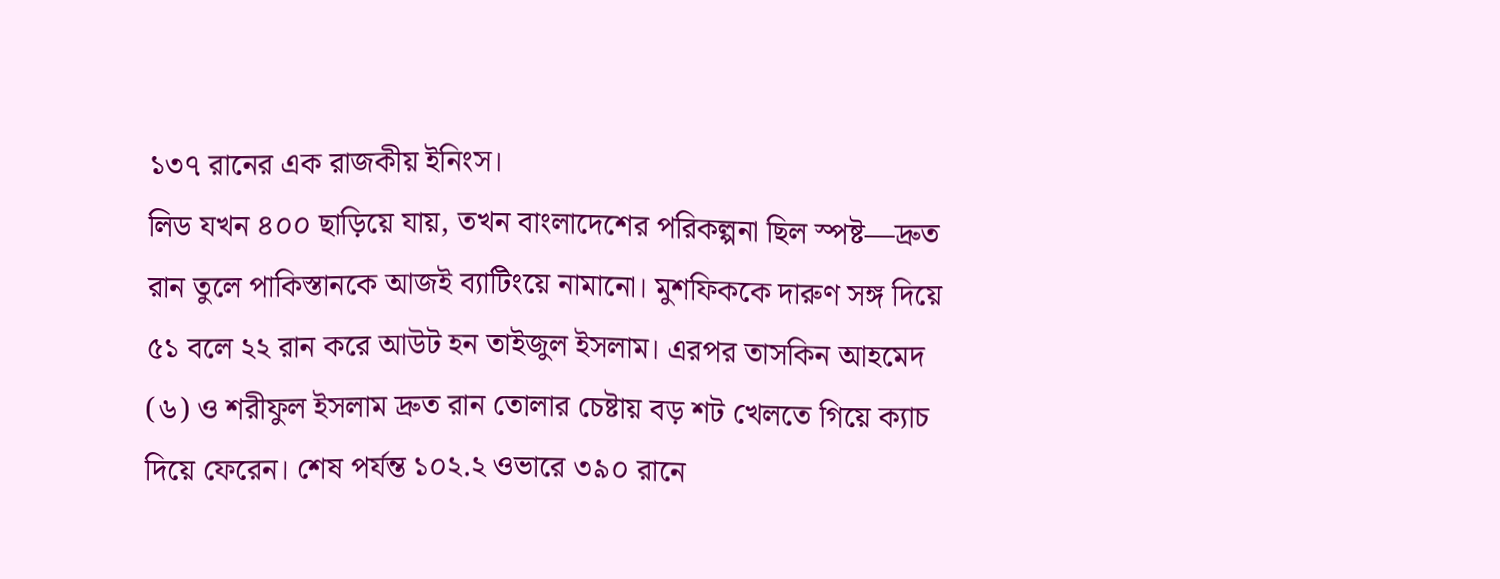১৩৭ রানের এক রাজকীয় ইনিংস।
লিড যখন ৪০০ ছাড়িয়ে যায়, তখন বাংলাদেশের পরিকল্পনা ছিল স্পষ্ট—দ্রুত রান তুলে পাকিস্তানকে আজই ব্যাটিংয়ে নামানো। মুশফিককে দারুণ সঙ্গ দিয়ে ৫১ বলে ২২ রান করে আউট হন তাইজুল ইসলাম। এরপর তাসকিন আহমেদ (৬) ও শরীফুল ইসলাম দ্রুত রান তোলার চেষ্টায় বড় শট খেলতে গিয়ে ক্যাচ দিয়ে ফেরেন। শেষ পর্যন্ত ১০২.২ ওভারে ৩৯০ রানে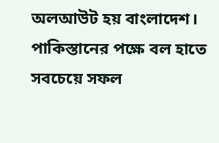অলআউট হয় বাংলাদেশ। পাকিস্তানের পক্ষে বল হাতে সবচেয়ে সফল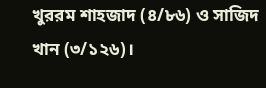খুররম শাহজাদ (৪/৮৬) ও সাজিদ খান (৩/১২৬)।